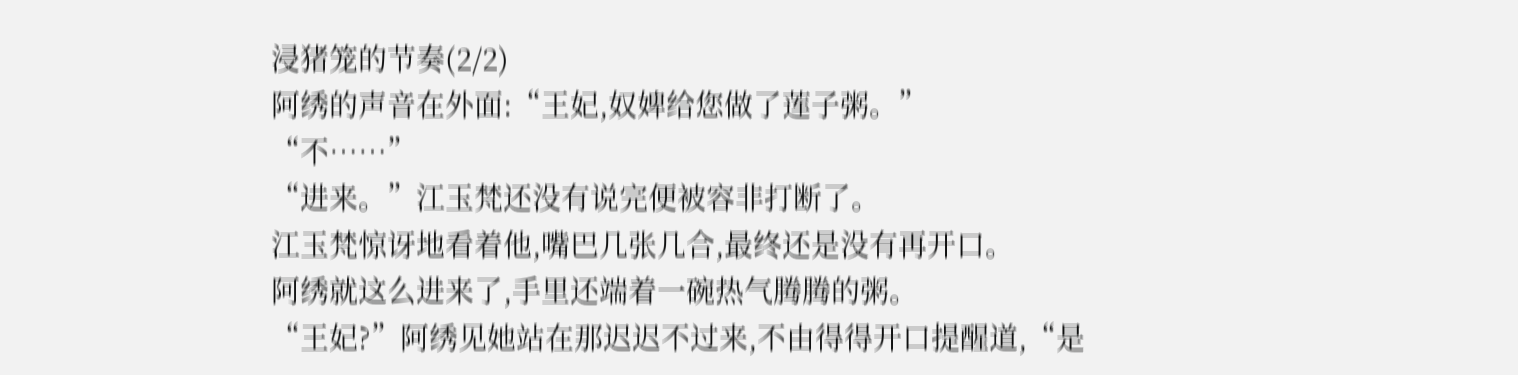浸猪笼的节奏(2/2)
阿绣的声音在外面:“王妃,奴婢给您做了莲子粥。”
“不……”
“进来。”江玉梵还没有说完便被容非打断了。
江玉梵惊讶地看着他,嘴巴几张几合,最终还是没有再开口。
阿绣就这么进来了,手里还端着一碗热气腾腾的粥。
“王妃?”阿绣见她站在那迟迟不过来,不由得得开口提醒道,“是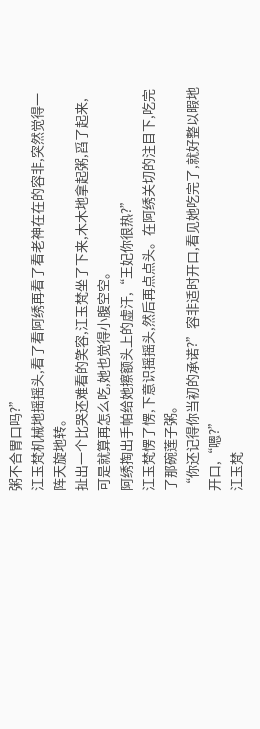粥不合胃口吗?”
江玉梵机械地摇摇头,看了看阿绣再看了看老神在在的容非,突然觉得一阵天旋地转。
扯出一个比哭还难看的笑容,江玉梵坐了下来,木木地拿起粥,舀了起来,可是就算再怎么吃,她也觉得小腹空空。
阿绣掏出手帕给她擦额头上的虚汗,“王妃你很热?”
江玉梵愣了愣,下意识摇摇头,然后再点点头。在阿绣关切的注目下,吃完了那碗莲子粥。
“你还记得你当初的承诺?”容非适时开口,看见她吃完了,就好整以暇地开口,“嗯?”
江玉梵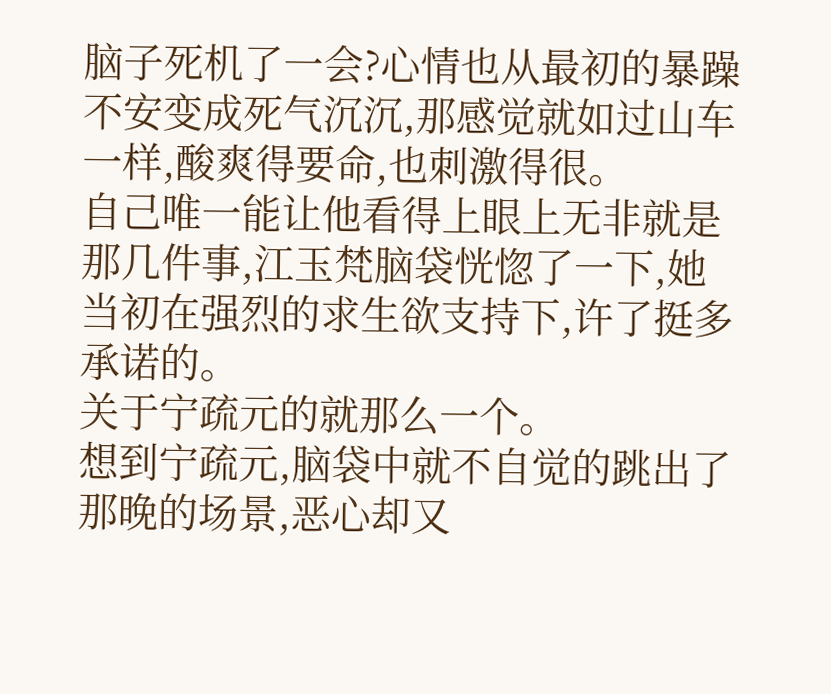脑子死机了一会?心情也从最初的暴躁不安变成死气沉沉,那感觉就如过山车一样,酸爽得要命,也刺激得很。
自己唯一能让他看得上眼上无非就是那几件事,江玉梵脑袋恍惚了一下,她当初在强烈的求生欲支持下,许了挺多承诺的。
关于宁疏元的就那么一个。
想到宁疏元,脑袋中就不自觉的跳出了那晚的场景,恶心却又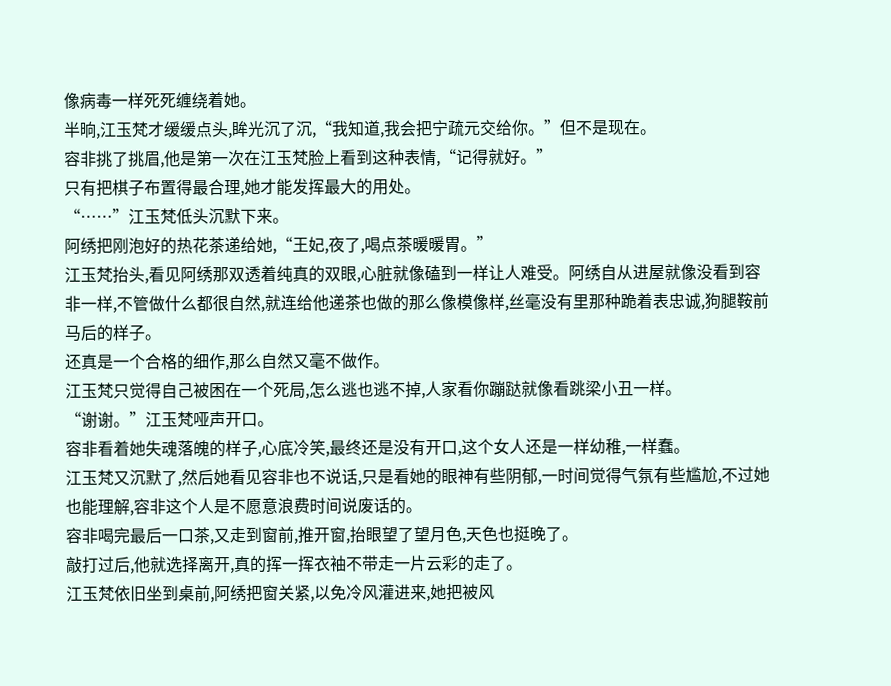像病毒一样死死缠绕着她。
半晌,江玉梵才缓缓点头,眸光沉了沉,“我知道,我会把宁疏元交给你。”但不是现在。
容非挑了挑眉,他是第一次在江玉梵脸上看到这种表情,“记得就好。”
只有把棋子布置得最合理,她才能发挥最大的用处。
“……”江玉梵低头沉默下来。
阿绣把刚泡好的热花茶递给她,“王妃,夜了,喝点茶暖暖胃。”
江玉梵抬头,看见阿绣那双透着纯真的双眼,心脏就像磕到一样让人难受。阿绣自从进屋就像没看到容非一样,不管做什么都很自然,就连给他递茶也做的那么像模像样,丝毫没有里那种跪着表忠诚,狗腿鞍前马后的样子。
还真是一个合格的细作,那么自然又毫不做作。
江玉梵只觉得自己被困在一个死局,怎么逃也逃不掉,人家看你蹦跶就像看跳梁小丑一样。
“谢谢。”江玉梵哑声开口。
容非看着她失魂落魄的样子,心底冷笑,最终还是没有开口,这个女人还是一样幼稚,一样蠢。
江玉梵又沉默了,然后她看见容非也不说话,只是看她的眼神有些阴郁,一时间觉得气氛有些尴尬,不过她也能理解,容非这个人是不愿意浪费时间说废话的。
容非喝完最后一口茶,又走到窗前,推开窗,抬眼望了望月色,天色也挺晚了。
敲打过后,他就选择离开,真的挥一挥衣袖不带走一片云彩的走了。
江玉梵依旧坐到桌前,阿绣把窗关紧,以免冷风灌进来,她把被风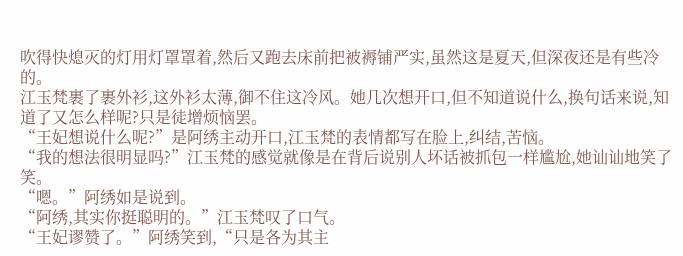吹得快熄灭的灯用灯罩罩着,然后又跑去床前把被褥铺严实,虽然这是夏天,但深夜还是有些冷的。
江玉梵裹了裹外衫,这外衫太薄,御不住这冷风。她几次想开口,但不知道说什么,换句话来说,知道了又怎么样呢?只是徒增烦恼罢。
“王妃想说什么呢?”是阿绣主动开口,江玉梵的表情都写在脸上,纠结,苦恼。
“我的想法很明显吗?”江玉梵的感觉就像是在背后说别人坏话被抓包一样尴尬,她讪讪地笑了笑。
“嗯。”阿绣如是说到。
“阿绣,其实你挺聪明的。”江玉梵叹了口气。
“王妃谬赞了。”阿绣笑到,“只是各为其主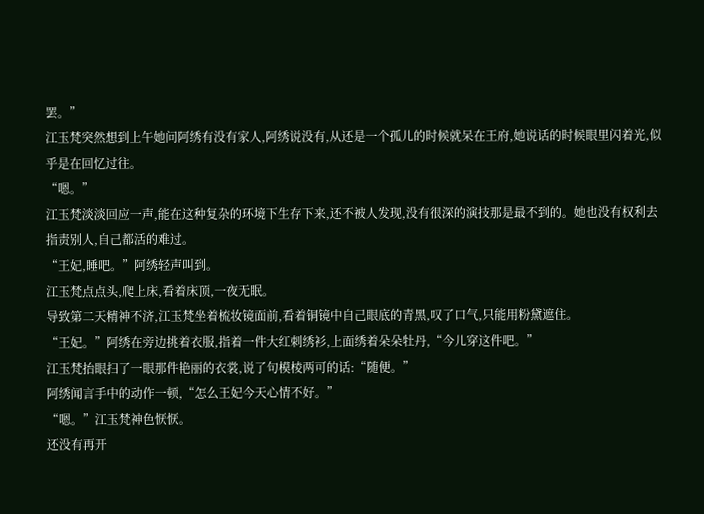罢。”
江玉梵突然想到上午她问阿绣有没有家人,阿绣说没有,从还是一个孤儿的时候就呆在王府,她说话的时候眼里闪着光,似乎是在回忆过往。
“嗯。”
江玉梵淡淡回应一声,能在这种复杂的环境下生存下来,还不被人发现,没有很深的演技那是最不到的。她也没有权利去指责别人,自己都活的难过。
“王妃,睡吧。”阿绣轻声叫到。
江玉梵点点头,爬上床,看着床顶,一夜无眠。
导致第二天精神不济,江玉梵坐着梳妆镜面前,看着铜镜中自己眼底的青黑,叹了口气,只能用粉黛遮住。
“王妃。”阿绣在旁边挑着衣服,指着一件大红刺绣衫,上面绣着朵朵牡丹,“今儿穿这件吧。”
江玉梵抬眼扫了一眼那件艳丽的衣裳,说了句模棱两可的话:“随便。”
阿绣闻言手中的动作一顿,“怎么王妃今天心情不好。”
“嗯。”江玉梵神色恹恹。
还没有再开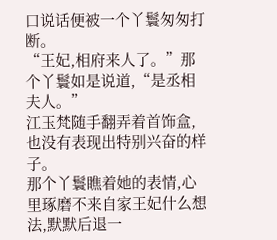口说话便被一个丫鬟匆匆打断。
“王妃,相府来人了。”那个丫鬟如是说道,“是丞相夫人。”
江玉梵随手翻弄着首饰盒,也没有表现出特别兴奋的样子。
那个丫鬟瞧着她的表情,心里琢磨不来自家王妃什么想法,默默后退一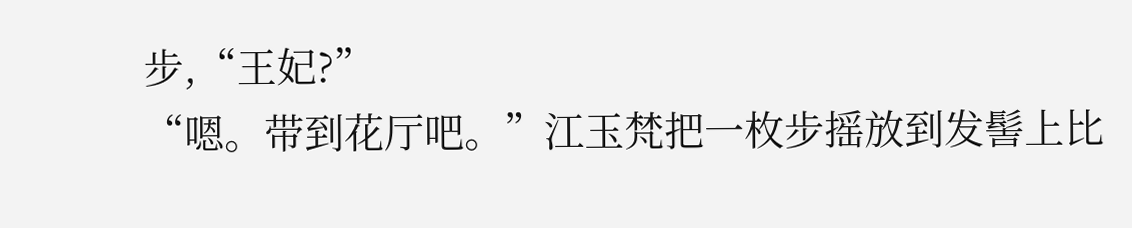步,“王妃?”
“嗯。带到花厅吧。”江玉梵把一枚步摇放到发髻上比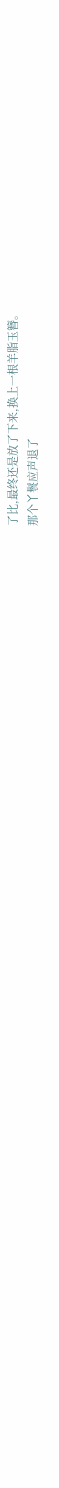了比,最终还是放了下来,换上一根羊脂玉簪。
那个丫鬟应声退了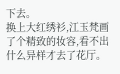下去。
换上大红绣衫,江玉梵画了个精致的妆容,看不出什么异样才去了花厅。